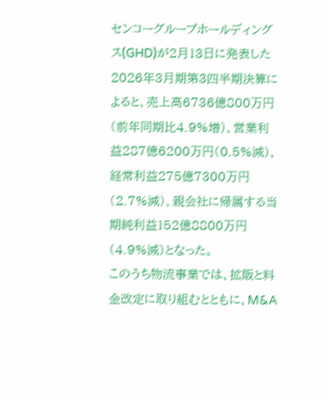センコーグループホールディングス(GHD)が2月13日に発表した2026年3月期第3四半期決算によると、売上高6736億800万円(前年同期比4.9%増)、営業利益287億6200万円(0.5%減)、経常利益275億7300万円(2.7%減)、親会社に帰属する当期純利益152億8800万円(4.9%減)となった。
このうち物流事業では、拡販と料金改定に取り組むとともに、M&A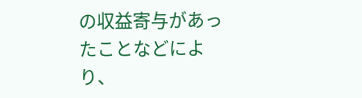の収益寄与があったことなどにより、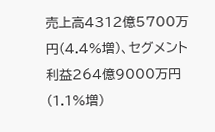売上高4312億5700万円(4.4%増)、セグメント利益264億9000万円(1.1%増)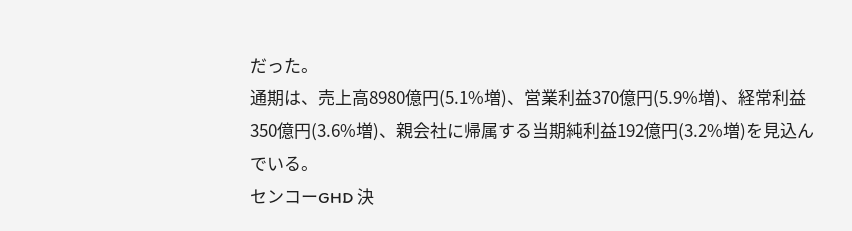だった。
通期は、売上高8980億円(5.1%増)、営業利益370億円(5.9%増)、経常利益350億円(3.6%増)、親会社に帰属する当期純利益192億円(3.2%増)を見込んでいる。
センコーGHD 決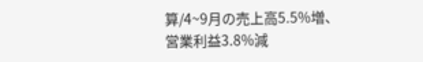算/4~9月の売上高5.5%増、営業利益3.8%減